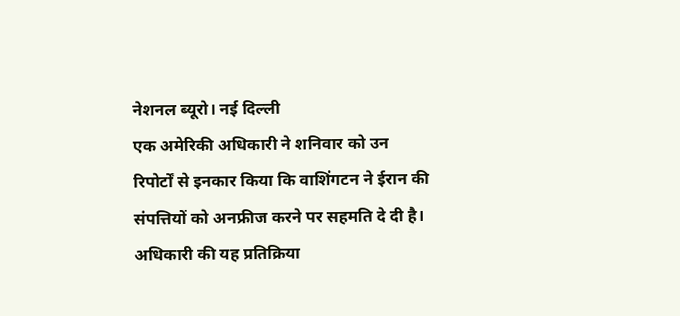नेशनल ब्यूरो। नई दिल्ली
एक अमेरिकी अधिकारी ने शनिवार को उन रिपोर्टों से इनकार किया कि वाशिंगटन ने ईरान की संपत्तियों को अनफ्रीज करने पर सहमति दे दी है। अधिकारी की यह प्रतिक्रिया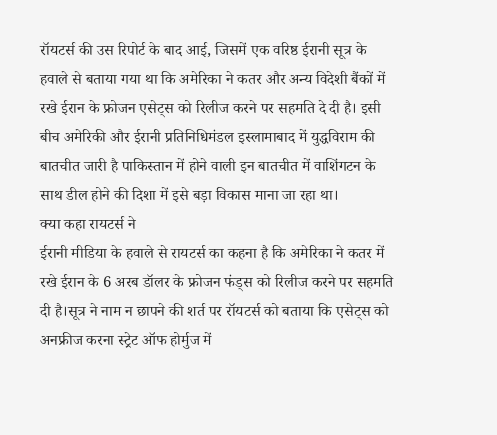रॉयटर्स की उस रिपोर्ट के बाद आई, जिसमें एक वरिष्ठ ईरानी सूत्र के हवाले से बताया गया था कि अमेरिका ने कतर और अन्य विदेशी बैंकों में रखे ईरान के फ्रोजन एसेट्स को रिलीज करने पर सहमति दे दी है। इसी बीच अमेरिकी और ईरानी प्रतिनिधिमंडल इस्लामाबाद में युद्धविराम की बातचीत जारी है पाकिस्तान में होने वाली इन बातचीत में वाशिंगटन के साथ डील होने की दिशा में इसे बड़ा विकास माना जा रहा था।
क्या कहा रायटर्स ने
ईरानी मीडिया के हवाले से रायटर्स का कहना है कि अमेरिका ने कतर में रखे ईरान के 6 अरब डॉलर के फ्रोजन फंड्स को रिलीज करने पर सहमति दी है।सूत्र ने नाम न छापने की शर्त पर रॉयटर्स को बताया कि एसेट्स को अनफ्रीज करना स्ट्रेट ऑफ होर्मुज में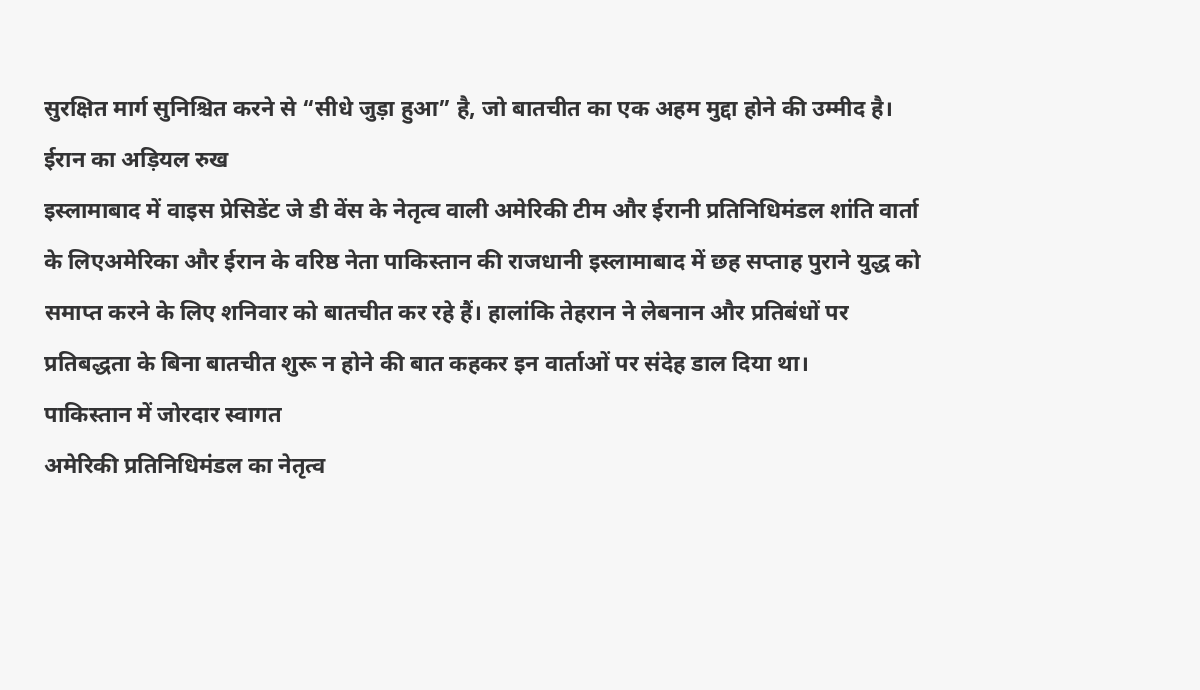सुरक्षित मार्ग सुनिश्चित करने से “सीधे जुड़ा हुआ” है, जो बातचीत का एक अहम मुद्दा होने की उम्मीद है।
ईरान का अड़ियल रुख
इस्लामाबाद में वाइस प्रेसिडेंट जे डी वेंस के नेतृत्व वाली अमेरिकी टीम और ईरानी प्रतिनिधिमंडल शांति वार्ता के लिएअमेरिका और ईरान के वरिष्ठ नेता पाकिस्तान की राजधानी इस्लामाबाद में छह सप्ताह पुराने युद्ध को समाप्त करने के लिए शनिवार को बातचीत कर रहे हैं। हालांकि तेहरान ने लेबनान और प्रतिबंधों पर प्रतिबद्धता के बिना बातचीत शुरू न होने की बात कहकर इन वार्ताओं पर संदेह डाल दिया था।
पाकिस्तान में जोरदार स्वागत
अमेरिकी प्रतिनिधिमंडल का नेतृत्व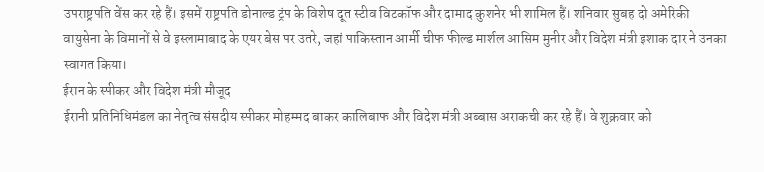उपराष्ट्रपति वेंस कर रहे हैं। इसमें राष्ट्रपति डोनाल्ड ट्रंप के विशेष दूत स्टीव विटकॉफ और दामाद कुशनेर भी शामिल हैं। शनिवार सुबह दो अमेरिकी वायुसेना के विमानों से वे इस्लामाबाद के एयर बेस पर उतरे, जहां पाकिस्तान आर्मी चीफ फील्ड मार्शल आसिम मुनीर और विदेश मंत्री इशाक दार ने उनका स्वागत किया।
ईरान के स्पीकर और विदेश मंत्री मौजूद
ईरानी प्रतिनिधिमंडल का नेतृत्व संसदीय स्पीकर मोहम्मद बाकर कालिबाफ और विदेश मंत्री अब्बास अराकची कर रहे हैं। वे शुक्रवार को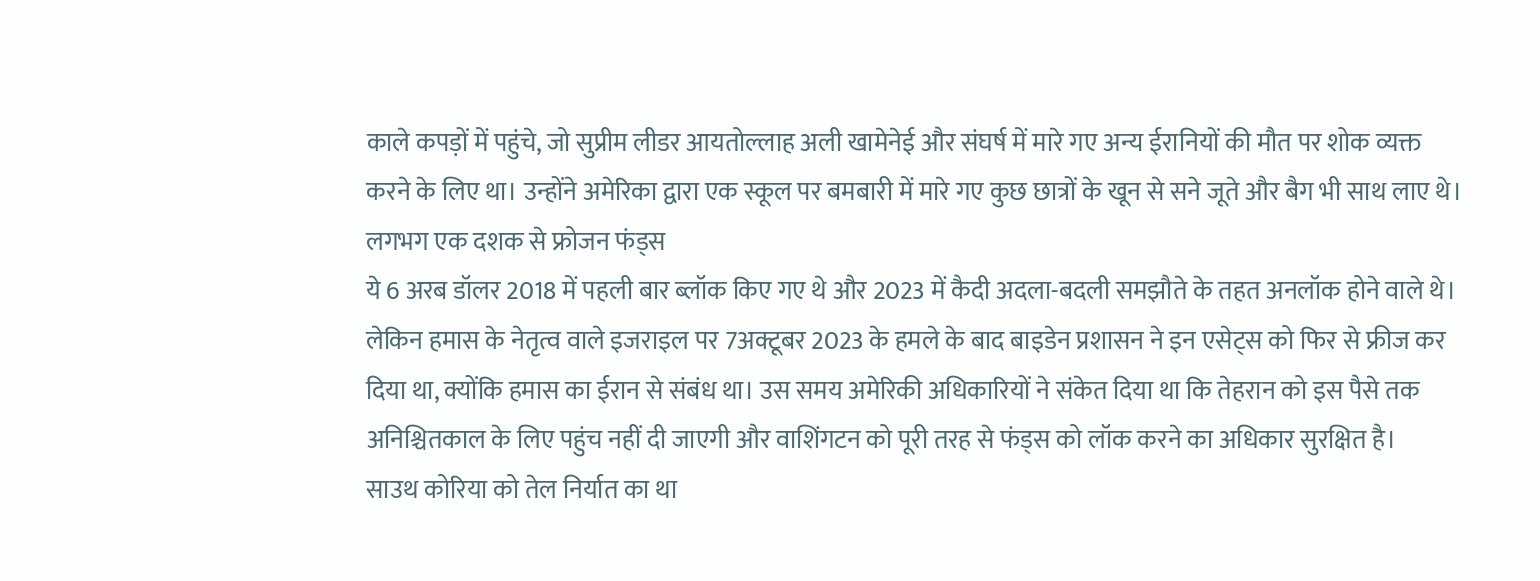काले कपड़ों में पहुंचे, जो सुप्रीम लीडर आयतोल्लाह अली खामेनेई और संघर्ष में मारे गए अन्य ईरानियों की मौत पर शोक व्यक्त करने के लिए था। उन्होंने अमेरिका द्वारा एक स्कूल पर बमबारी में मारे गए कुछ छात्रों के खून से सने जूते और बैग भी साथ लाए थे।
लगभग एक दशक से फ्रोजन फंड्स
ये 6 अरब डॉलर 2018 में पहली बार ब्लॉक किए गए थे और 2023 में कैदी अदला-बदली समझौते के तहत अनलॉक होने वाले थे। लेकिन हमास के नेतृत्व वाले इजराइल पर 7अक्टूबर 2023 के हमले के बाद बाइडेन प्रशासन ने इन एसेट्स को फिर से फ्रीज कर दिया था, क्योंकि हमास का ईरान से संबंध था। उस समय अमेरिकी अधिकारियों ने संकेत दिया था कि तेहरान को इस पैसे तक अनिश्चितकाल के लिए पहुंच नहीं दी जाएगी और वाशिंगटन को पूरी तरह से फंड्स को लॉक करने का अधिकार सुरक्षित है।
साउथ कोरिया को तेल निर्यात का था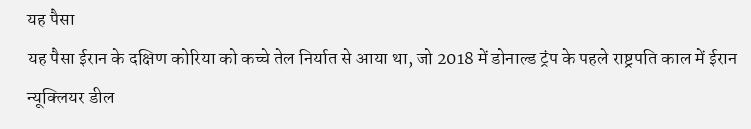यह पैसा
यह पैसा ईरान के दक्षिण कोरिया को कच्चे तेल निर्यात से आया था, जो 2018 में डोनाल्ड ट्रंप के पहले राष्ट्रपति काल में ईरान न्यूक्लियर डील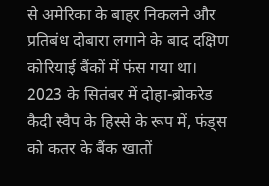से अमेरिका के बाहर निकलने और प्रतिबंध दोबारा लगाने के बाद दक्षिण कोरियाई बैंकों में फंस गया था।
2023 के सितंबर में दोहा-ब्रोकरेड कैदी स्वैप के हिस्से के रूप में, फंड्स को कतर के बैंक खातों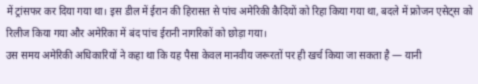में ट्रांसफर कर दिया गया था। इस डील में ईरान की हिरासत से पांच अमेरिकी कैदियों को रिहा किया गया था, बदले में फ्रोजन एसेट्स को रिलीज किया गया और अमेरिका में बंद पांच ईरानी नागरिकों को छोड़ा गया।
उस समय अमेरिकी अधिकारियों ने कहा था कि यह पैसा केवल मानवीय जरूरतों पर ही खर्च किया जा सकता है — यानी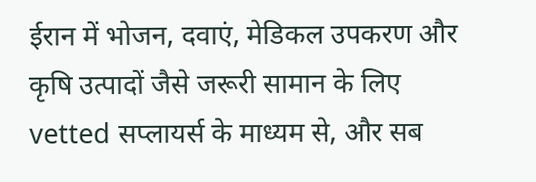ईरान में भोजन, दवाएं, मेडिकल उपकरण और कृषि उत्पादों जैसे जरूरी सामान के लिए vetted सप्लायर्स के माध्यम से, और सब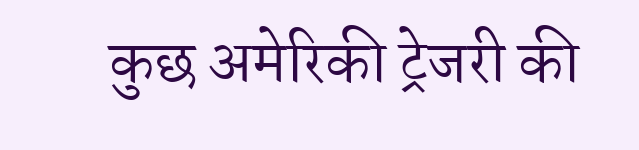कुछ अमेरिकी ट्रेजरी की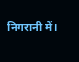निगरानी में।